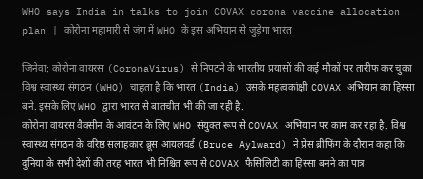WHO says India in talks to join COVAX corona vaccine allocation plan | कोरोना महामारी से जंग में WHO के इस अभियान से जुड़ेगा भारत

जिनेवा: कोरोना वायरस (CoronaVirus) से निपटने के भारतीय प्रयासों की कई मौकों पर तारीफ कर चुका विश्व स्वास्थ्य संगठन (WHO) चाहता है कि भारत (India) उसके महत्वकांक्षी COVAX अभियान का हिस्सा बने. इसके लिए WHO द्वारा भारत से बातचीत भी की जा रही है.
कोरोना वायरस वैक्सीन के आवंटन के लिए WHO संयुक्त रूप से COVAX अभियान पर काम कर रहा है. विश्व स्वास्थ्य संगठन के वरिष्ठ सलाहकार ब्रूस आयलवर्ड (Bruce Aylward) ने प्रेस ब्रीफिंग के दौरान कहा कि दुनिया के सभी देशों की तरह भारत भी निश्चित रूप से COVAX फैसिलिटी का हिस्सा बनने का पात्र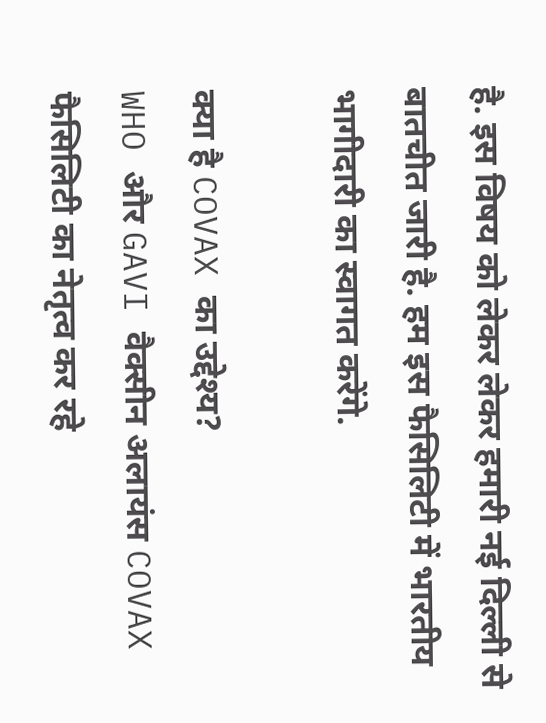है. इस विषय को लेकर लेकर हमारी नई दिल्ली से बातचीत जारी है. हम इस फैसिलिटी में भारतीय भागीदारी का स्वागत करेंगे.

क्या है COVAX का उद्देश्य?
WHO और GAVI वैक्सीन अलायंस COVAX फैसिलिटी का नेतृत्व कर रहे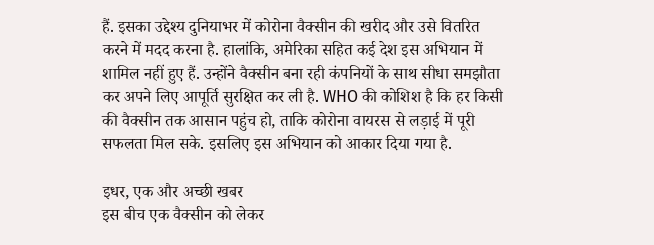हैं. इसका उद्देश्य दुनियाभर में कोरोना वैक्सीन की खरीद और उसे वितरित करने में मदद करना है. हालांकि, अमेरिका सहित कई देश इस अभियान में शामिल नहीं हुए हैं. उन्होंने वैक्सीन बना रही कंपनियों के साथ सीधा समझौता कर अपने लिए आपूर्ति सुरक्षित कर ली है. WHO की कोशिश है कि हर किसी की वैक्सीन तक आसान पहुंच हो, ताकि कोरोना वायरस से लड़ाई में पूरी सफलता मिल सके. इसलिए इस अभियान को आकार दिया गया है.

इधर, एक और अच्छी खबर
इस बीच एक वैक्सीन को लेकर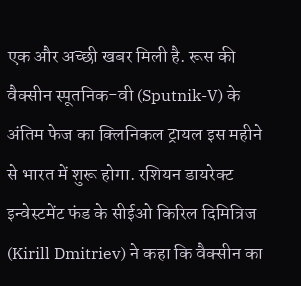एक और अच्छी खबर मिली है. रूस की वैक्सीन स्पूतनिक-वी (Sputnik-V) के अंतिम फेज का क्लिनिकल ट्रायल इस महीने से भारत में शुरू होगा. रशियन डायरेक्ट इन्वेस्टमेंट फंड के सीईओ किरिल दिमित्रिज (Kirill Dmitriev) ने कहा कि वैक्सीन का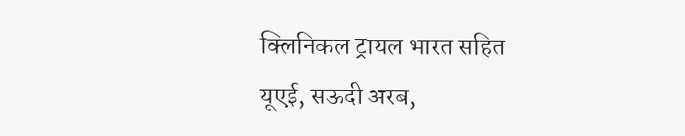क्लिनिकल ट्रायल भारत सहित यूएई, सऊदी अरब,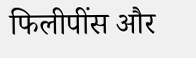फिलीपींस और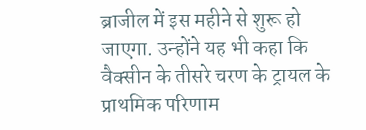ब्राजील में इस महीने से शुरू हो जाएगा. उन्होंने यह भी कहा कि वैक्सीन के तीसरे चरण के ट्रायल के प्राथमिक परिणाम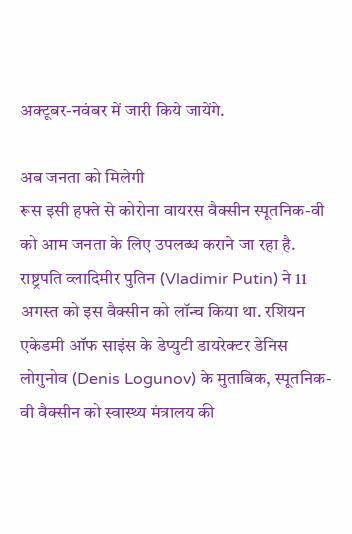अक्टूबर-नवंबर में जारी किये जायेंगे.

अब जनता को मिलेगी
रूस इसी हफ्ते से कोरोना वायरस वैक्सीन स्पूतनिक-वी को आम जनता के लिए उपलब्ध कराने जा रहा है. राष्ट्रपति व्लादिमीर पुतिन (Vladimir Putin) ने 11 अगस्त को इस वैक्सीन को लॉन्च किया था. रशियन एकेडमी ऑफ साइंस के डेप्युटी डायरेक्टर डेनिस लोगुनोव (Denis Logunov) के मुताबिक, स्पूतनिक-वी वैक्सीन को स्वास्थ्य मंत्रालय की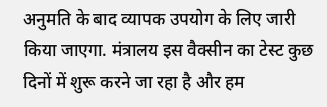अनुमति के बाद व्यापक उपयोग के लिए जारी किया जाएगा. मंत्रालय इस वैक्सीन का टेस्ट कुछ दिनों में शुरू करने जा रहा है और हम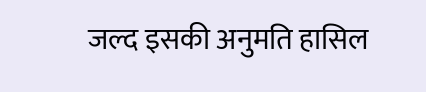जल्द इसकी अनुमति हासिल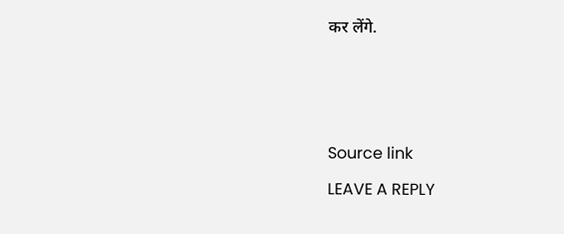कर लेंगे.






Source link

LEAVE A REPLY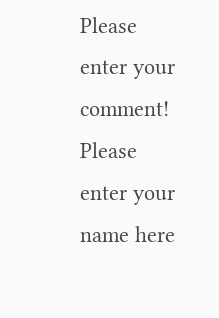Please enter your comment!
Please enter your name here